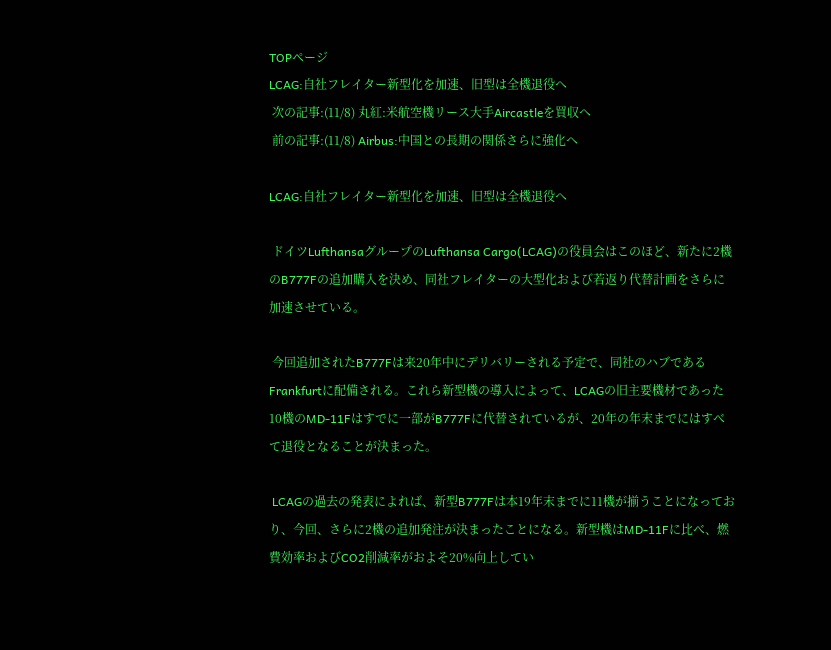TOPページ
LCAG:自社フレイター新型化を加速、旧型は全機退役へ
 次の記事:(11/8) 丸紅:米航空機リース大手Aircastleを買収へ
 前の記事:(11/8) Airbus:中国との長期の関係さらに強化へ

LCAG:自社フレイター新型化を加速、旧型は全機退役へ

 ドイツLufthansaグループのLufthansa Cargo(LCAG)の役員会はこのほど、新たに2機のB777Fの追加購入を決め、同社フレイターの大型化および若返り代替計画をさらに加速させている。

 今回追加されたB777Fは来20年中にデリバリーされる予定で、同社のハブであるFrankfurtに配備される。これら新型機の導入によって、LCAGの旧主要機材であった10機のMD-11Fはすでに一部がB777Fに代替されているが、20年の年末までにはすべて退役となることが決まった。

 LCAGの過去の発表によれば、新型B777Fは本19年末までに11機が揃うことになっており、今回、さらに2機の追加発注が決まったことになる。新型機はMD-11Fに比べ、燃費効率およびCO2削減率がおよそ20%向上してい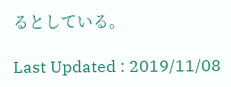るとしている。

Last Updated : 2019/11/08